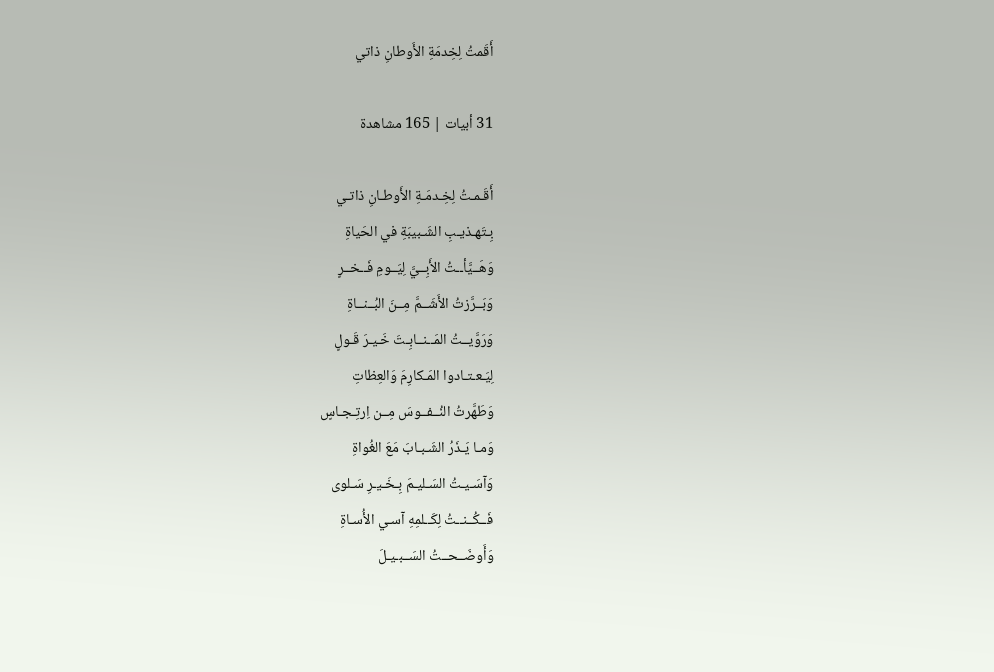أَقَمتُ لِخِدمَةِ الأَوطانِ ذاتي

31 أبيات | 165 مشاهدة

أَقَـمـتُ لِخِـدمَـةِ الأَوطـانِ ذاتـي
بِـتَهـذيـبِ الشَـبيبَةِ في الحَياةِ
وَهَــيَّأــتُ الأَبِــيَّ لِيَــومِ فَــخــرٍ
وَبَــرَّزتُ الأَشَــمَّ مِــنَ البُــنــاةِ
وَرَوَّيــتُ المَــنــابِـتَ خَـيـرَ قَـولٍ
لِيَـعـتـادوا المَـكارِمَ وَالعِظاتِ
وَطَهَّرتُ النُــفــوسَ مِــن اِرتِـجـاسٍ
وَمـا يَـذَرُ الشَـبـابَ مَعَ الغُواةِ
وَآسَـيـتُ السَـليـمَ بِـخَـيـرِ سَـلوى
فَــكُــنــتُ لِكَــلمِهِ آسـي الأُسـاةِ
وَأَوضَــحــتُ السَــبـيـلَ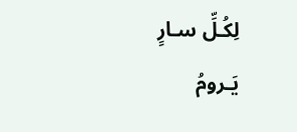لِكُـلِّ سـارٍ
يَـرومُ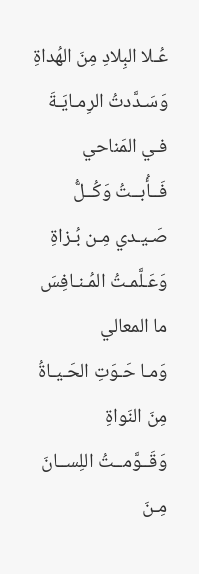عُـلا البِلادِ مِنَ الهُداةِ
وَسَـدَّدتُ الرِمـايَـةَ فـي المَناحي
فَــأُبــتُ وَكُــلُّ صَـيـدي مِـن بُـزاةِ
وَعَـلَّمـتُ المُـنـافِسَ ما المعالي
وَمـا حَـوَتِ الحَـيـاةُ مِنَ النَواةِ
وَقَــوَّمــتُ اللِســانَ مِـنَ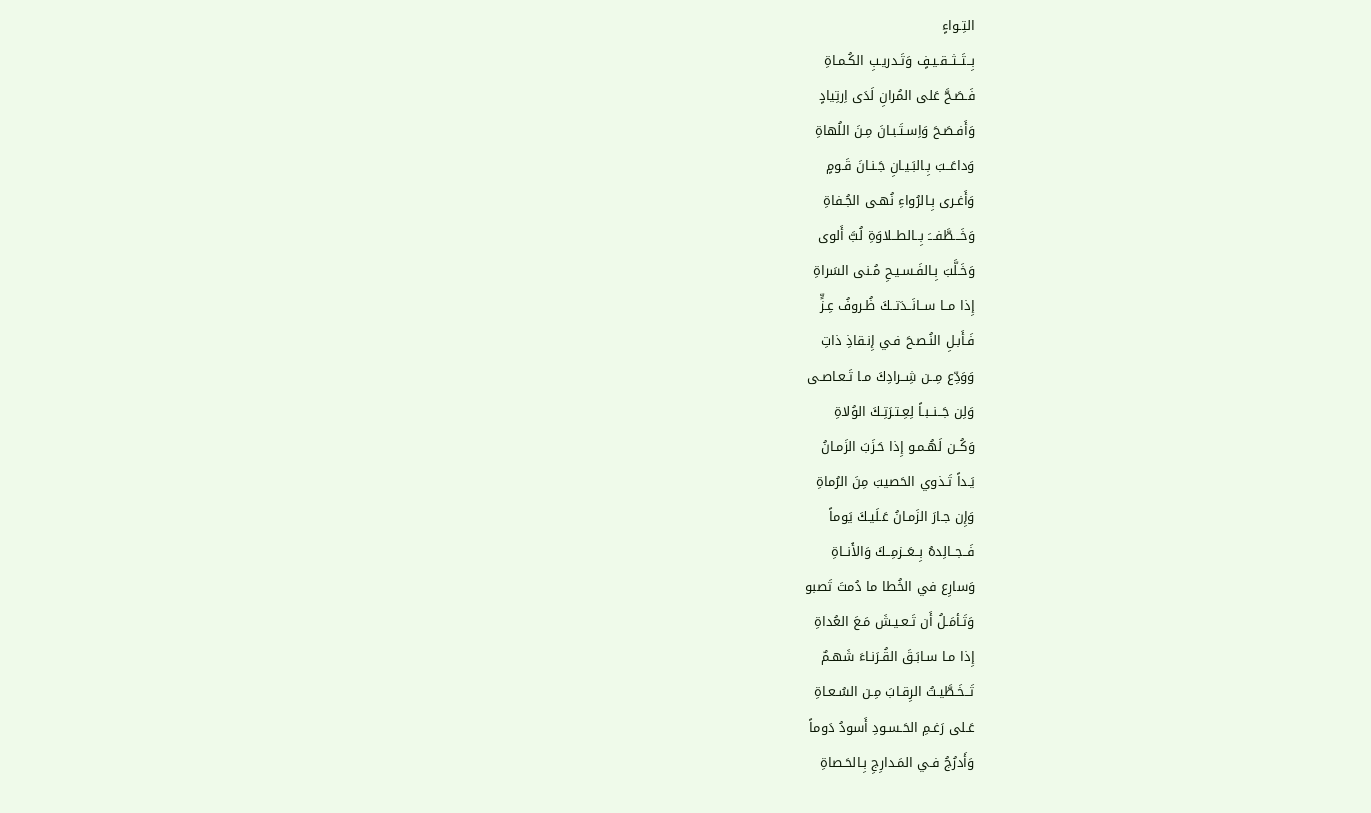التِـواءٍ
بِــتَــثــقـيـفٍ وَتَـدريـبِ الكُـمـاةِ
فَـصَـحَّ عَلى المُرانِ لَدَى اِرتِيادٍ
وَأَفـصَـحَ وَاِسـتَـبـانَ مِـنَ اللُهاةِ
وَداعَــبَ بِـالبَـيـانِ جَـنـانَ قَـومٍ
وَأَغـرى بِـالرُواءِ نُهـى الجُـفاةِ
وَخَـــطَّفـــَ بِــالطــلاوَةِ لُبَّ أَلوى
وَخَـلَّبَ بِـالفَـسـيـحِ مُـنى السَراةِ
إِذا مــا ســانَــدَتــكَ ظُـروفُ عِـزٍّ
فَـأَبـلِ النُـصـحَ فـي إِنـقاذِ ذاتِ
وَوَدِّع مِــن شِــرادِكَ مـا تَـعـاصـى
وَلِن جَــنــبـاً لِعِـتـرَتِـكَ الوُلاةِ
وَكُــن لَهُـمـو إِذا حَـزَبَ الزَمـانُ
يَـداً تَـذوي الحَصيبَ مِنَ الرُماةِ
وَإِن جـارَ الزَمـانُ عَـلَيـكَ يَوماً
فَــجــالِدهُ بِــعَــزمِــكَ وَالأَنــاةِ
وَسارِع في الخُطا ما دُمتَ تَصبو
وَتَـأمَـلُ أَن تَـعـيـشَ مَـعَ العُداةِ
إِذا مـا سـابَـقَ القُـرَنـاءَ شَهـمٌ
تَــخَـطَّيـتُ الرِقـابَ مِـن السُـعـاةِ
عَـلى رَغـمِ الحَـسـودِ أَسودُ دَوماً
وَأَدرُجُ فـي المَـدارِجِ بِـالحَـصاةِ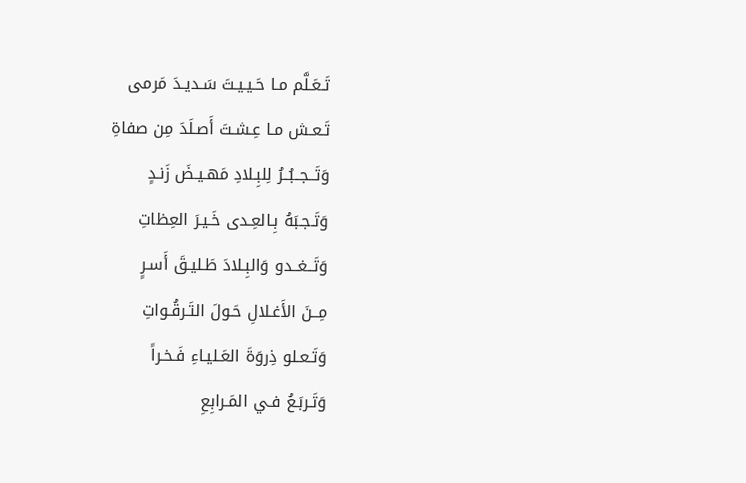تَـعَـلَّم مـا حَـيـيـتَ سَـديـدَ مَرمى
تَـعـش مـا عِـشـتَ أَصـلَدَ مِن صفاةِ
وَتَــجــبُــرُ لِلبِـلادِ مَهـيـضَ زَنـدٍ
وَتَـجـبَهُ بِـالعِـدى خَـيـرَ العِظاتِ
وَتَــغــدو وَالبِـلادَ طَـليـقَ أَسـرٍ
مِــنَ الأَغـلالِ حَـولَ التَـرقُـواتِ
وَتَـعـلو ذِروَةَ العَـليـاءِ فَـخـراً
وَتَـربَـعُ فـي المَـرابِعِ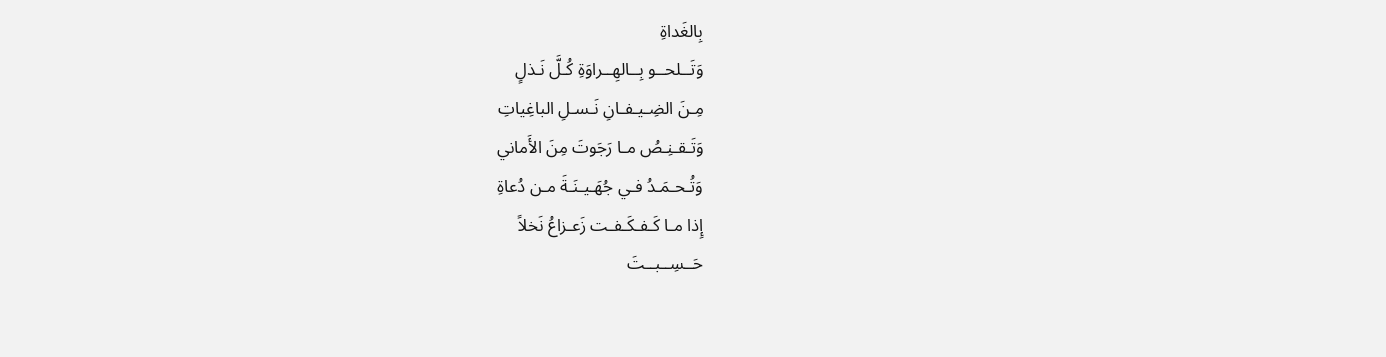بِالغَداةِ
وَتَــلحــو بِــالهِــراوَةِ كُـلَّ نَـذلٍ
مِـنَ الضِـيـفـانِ نَـسـلِ الباغِياتِ
وَتَـقـنِـصُ مـا رَجَوتَ مِنَ الأَماني
وَتُـحـمَـدُ فـي جُهَـيـنَـةَ مـن دُعاةِ
إِذا مـا كَـفـكَـفـت زَعـزاعُ نَخلاً
حَــسِــبــتَ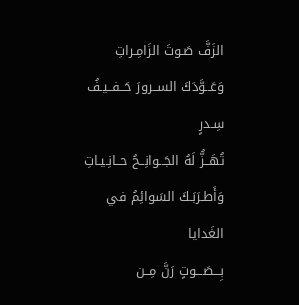الزَفَّ صَـوتَ الزَامِـراتِ
وَعَــوَّدَكَ الســرورَ حَــفــيـفُ سِـدرٍ
تُهَــزُّ لَهُ الجَــوانِــحُ حــانِـيـاتِ
وَأَطـرَبَـكَ السَوائِمُ في الغَدايا
بِـــصَـــوتٍ رَنَّ مِــن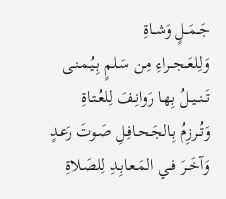جَــمَــلٍ وَشــاةِ
وَلِلعَــجــراءِ مِـن سَـلمٍ بِـيُـمـنـى
تَــنــيــلُ بِهـا رَوانِـفَ لِلعُـتـاةِ
وَتُــرزِمُ بِـالجَـحـافِـلِ صَـوتَ رَعـدٍ
وَآخَــرَ فــي المَـعـابِـدِ لِلصَـلاةِ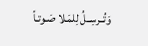وَتُــرسِــلُ لِلمَـلا صَـوتـاً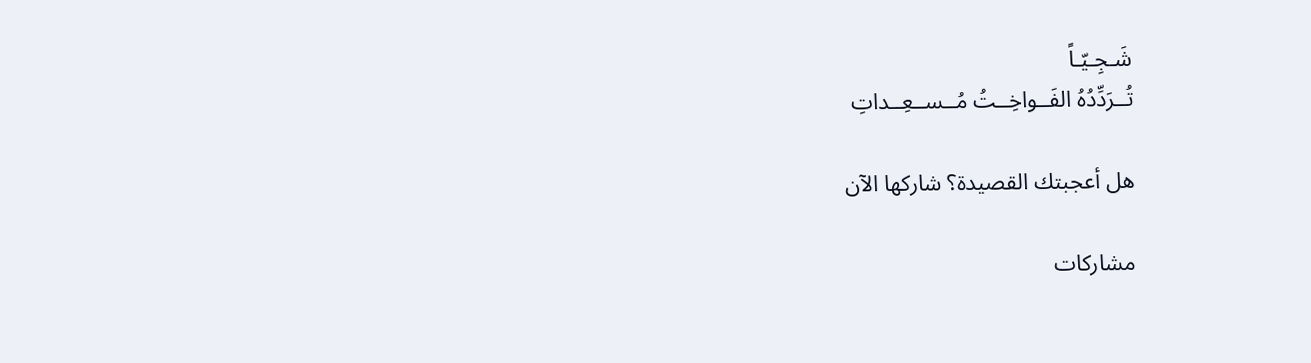شَـجِـيّـاً
تُــرَدِّدُهُ الفَــواخِــتُ مُــســعِــداتِ

هل أعجبتك القصيدة؟ شاركها الآن

مشاركات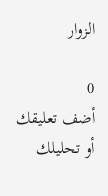الزوار

0
أضف تعليقك أو تحليلك